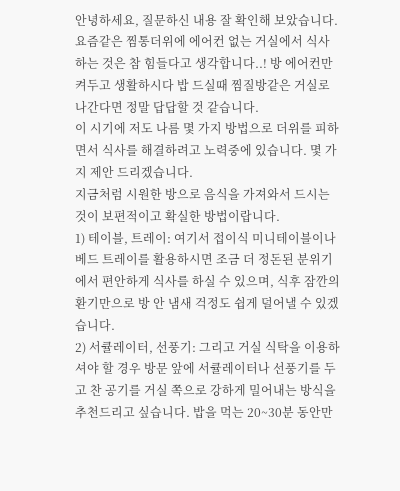안녕하세요, 질문하신 내용 잘 확인해 보았습니다.
요즘같은 찜통더위에 에어컨 없는 거실에서 식사하는 것은 참 힘들다고 생각합니다..! 방 에어컨만 켜두고 생활하시다 밥 드실때 찜질방같은 거실로 나간다면 정말 답답할 것 같습니다.
이 시기에 저도 나름 몇 가지 방법으로 더위를 피하면서 식사를 해결하려고 노력중에 있습니다. 몇 가지 제안 드리겠습니다.
지금처럼 시원한 방으로 음식을 가져와서 드시는 것이 보편적이고 확실한 방법이랍니다.
1) 테이블, 트레이: 여기서 접이식 미니테이블이나 베드 트레이를 활용하시면 조금 더 정돈된 분위기에서 편안하게 식사를 하실 수 있으며, 식후 잠깐의 환기만으로 방 안 냄새 걱정도 쉽게 덜어낼 수 있겠습니다.
2) 서큘레이터, 선풍기: 그리고 거실 식탁을 이용하셔야 할 경우 방문 앞에 서큘레이터나 선풍기를 두고 찬 공기를 거실 쪽으로 강하게 밀어내는 방식을 추천드리고 싶습니다. 밥을 먹는 20~30분 동안만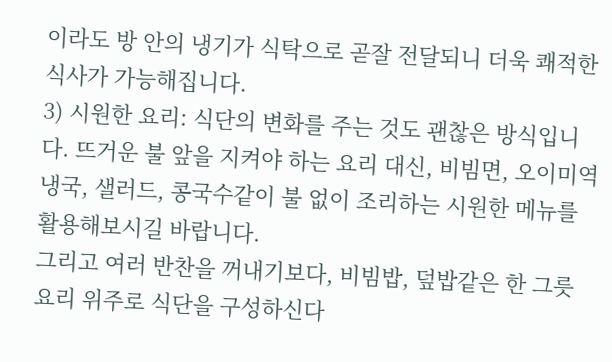이라도 방 안의 냉기가 식탁으로 곧잘 전달되니 더욱 쾌적한 식사가 가능해집니다.
3) 시원한 요리: 식단의 변화를 주는 것도 괜찮은 방식입니다. 뜨거운 불 앞을 지켜야 하는 요리 대신, 비빔면, 오이미역냉국, 샐러드, 콩국수같이 불 없이 조리하는 시원한 메뉴를 활용해보시길 바랍니다.
그리고 여러 반찬을 꺼내기보다, 비빔밥, 덮밥같은 한 그릇 요리 위주로 식단을 구성하신다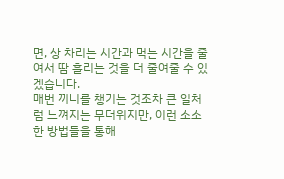면, 상 차리는 시간과 먹는 시간을 줄여서 땀 흘리는 것을 더 줄여줄 수 있겠습니다.
매번 끼니를 챙기는 것조차 큰 일처럼 느껴지는 무더위지만, 이런 소소한 방법들을 통해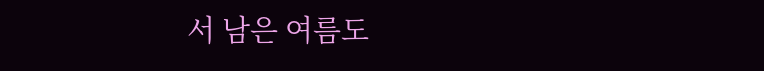서 남은 여름도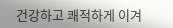건강하고 쾌적하게 이겨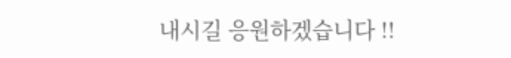내시길 응원하겠습니다 !!